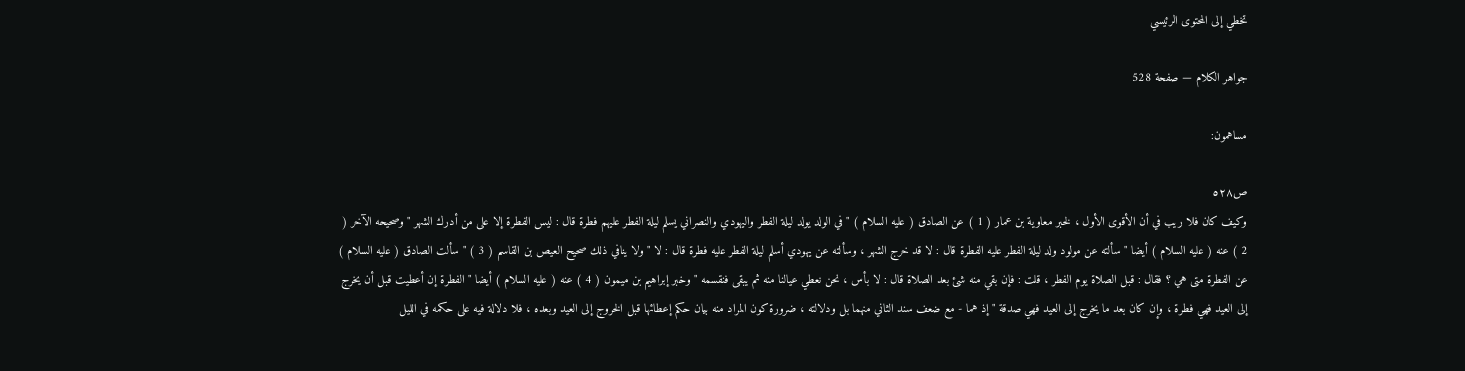تخطي إلى المحتوى الرئيسي

جواهر الكلام — صفحة 528

مساهمون:

ص٥٢٨
وكيف كان فلا ريب في أن الأقوى الأول ، لخبر معاوية بن عمار ( 1 ) عن الصادق ( عليه السلام ) " في الولد يولد ليلة الفطر واليهودي والنصراني يسلم ليلة الفطر عليهم فطرة قال : ليس الفطرة إلا على من أدرك الشهر " وصحيحه الآخر ( 2 ) عنه ( عليه السلام ) أيضا " سألته عن مولود ولد ليلة الفطر عليه الفطرة قال : لا قد خرج الشهر ، وسألته عن يهودي أسلم ليلة الفطر عليه فطرة قال : لا " ولا ينافي ذلك صحيح العيص بن القاسم ( 3 ) " سألت الصادق ( عليه السلام ) عن الفطرة متى هي ؟ فقال : قبل الصلاة يوم الفطر ، قلت : فإن بقي منه شئ بعد الصلاة قال : لا بأس ، نحن نعطي عيالنا منه ثم يبقى فنقسمه " وخبر إبراهيم بن ميمون ( 4 ) عنه ( عليه السلام ) أيضا " الفطرة إن أعطيت قبل أن يخرج إلى العيد فهي فطرة ، وإن كان بعد ما يخرج إلى العيد فهي صدقة " إذ هما - مع ضعف سند الثاني منهما بل ودلالته ، ضرورة كون المراد منه بيان حكم إعطائها قبل الخروج إلى العيد وبعده ، فلا دلالة فيه على حكمه في الليل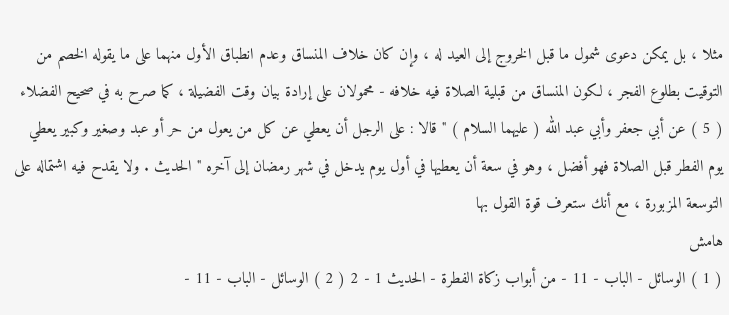مثلا ، بل يمكن دعوى شمول ما قبل الخروج إلى العيد له ، وإن كان خلاف المنساق وعدم انطباق الأول منهما على ما يقوله الخصم من التوقيت بطلوع الفجر ، لكون المنساق من قبلية الصلاة فيه خلافه - محمولان على إرادة بيان وقت الفضيلة ، كما صرح به في صحيح الفضلاء ( 5 ) عن أبي جعفر وأبي عبد الله ( عليهما السلام ) " قالا : على الرجل أن يعطي عن كل من يعول من حر أو عبد وصغير وكبير يعطي يوم الفطر قبل الصلاة فهو أفضل ، وهو في سعة أن يعطيها في أول يوم يدخل في شهر رمضان إلى آخره " الحديث . ولا يقدح فيه اشتماله على التوسعة المزبورة ، مع أنك ستعرف قوة القول بها
هامش
( 1 ) الوسائل - الباب - 11 - من أبواب زكاة الفطرة - الحديث 1 - 2 ( 2 ) الوسائل - الباب - 11 -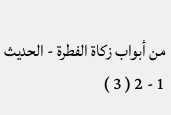من أبواب زكاة الفطرة - الحديث 1 - 2 ( 3 )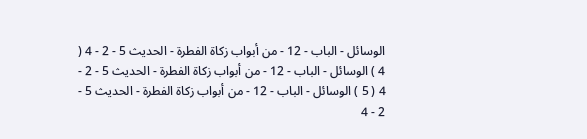الوسائل - الباب - 12 - من أبواب زكاة الفطرة - الحديث 5 - 2 - 4 ( 4 ) الوسائل - الباب - 12 - من أبواب زكاة الفطرة - الحديث 5 - 2 - 4 ( 5 ) الوسائل - الباب - 12 - من أبواب زكاة الفطرة - الحديث 5 - 2 - 4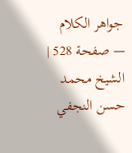جواهر الكلام — صفحة 528 | الشيخ محمد حسن النجفي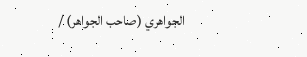الجواهري (صاحب الجواهر) /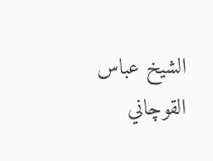الشيخ عباس القوچاني